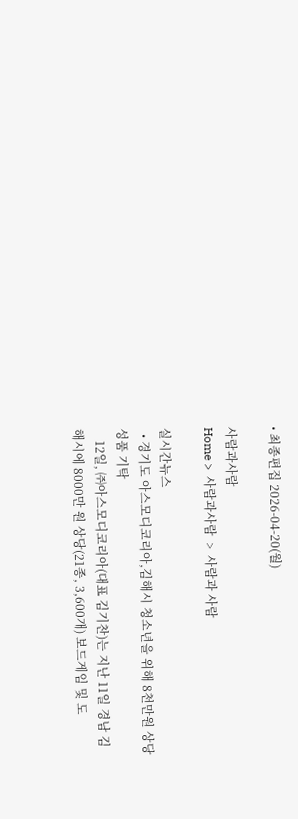• 최종편집 2026-04-20(월)

사람과사람
Home >  사람과사람  >  사람과 사람

실시간뉴스
  • 경기도 아스모디코리아,김해시 청소년을 위해 8천만원 상당 성품 기탁
    12일, ㈜아스모디코리아(대표 김기찬)는 지난 11일 경남 김해시에 8000만 원 상당(21종, 3,600개) 보드게임 및 도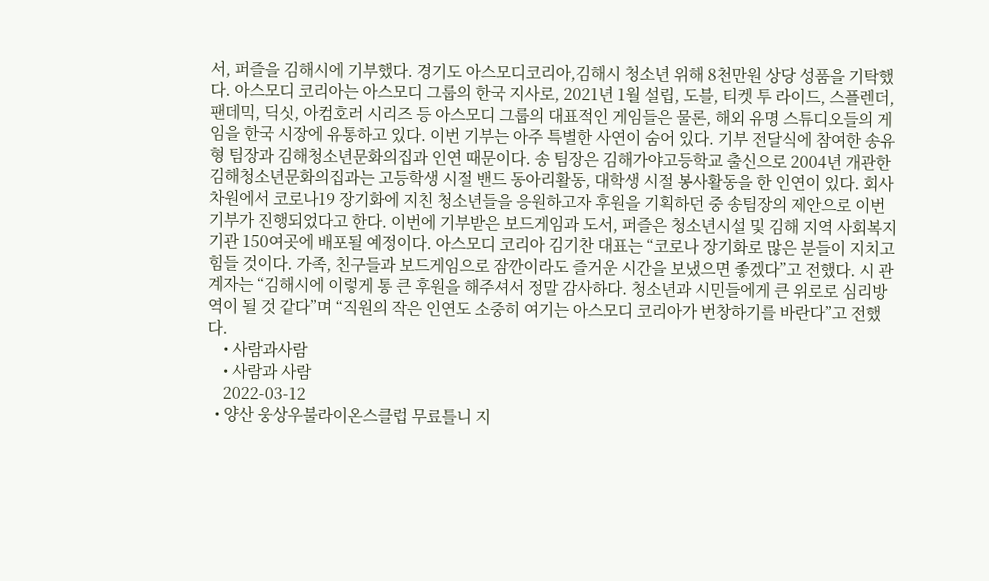서, 퍼즐을 김해시에 기부했다. 경기도 아스모디코리아,김해시 청소년 위해 8천만원 상당 성품을 기탁했다. 아스모디 코리아는 아스모디 그룹의 한국 지사로, 2021년 1월 설립, 도블, 티켓 투 라이드, 스플렌더, 팬데믹, 딕싯, 아컴호러 시리즈 등 아스모디 그룹의 대표적인 게임들은 물론, 해외 유명 스튜디오들의 게임을 한국 시장에 유통하고 있다. 이번 기부는 아주 특별한 사연이 숨어 있다. 기부 전달식에 참여한 송유형 팀장과 김해청소년문화의집과 인연 때문이다. 송 팀장은 김해가야고등학교 출신으로 2004년 개관한 김해청소년문화의집과는 고등학생 시절 밴드 동아리활동, 대학생 시절 봉사활동을 한 인연이 있다. 회사 차원에서 코로나19 장기화에 지친 청소년들을 응원하고자 후원을 기획하던 중 송팀장의 제안으로 이번 기부가 진행되었다고 한다. 이번에 기부받은 보드게임과 도서, 퍼즐은 청소년시설 및 김해 지역 사회복지기관 150여곳에 배포될 예정이다. 아스모디 코리아 김기찬 대표는 “코로나 장기화로 많은 분들이 지치고 힘들 것이다. 가족, 친구들과 보드게임으로 잠깐이라도 즐거운 시간을 보냈으면 좋겠다”고 전했다. 시 관계자는 “김해시에 이렇게 통 큰 후원을 해주셔서 정말 감사하다. 청소년과 시민들에게 큰 위로로 심리방역이 될 것 같다”며 “직원의 작은 인연도 소중히 여기는 아스모디 코리아가 번창하기를 바란다”고 전했다.
    • 사람과사람
    • 사람과 사람
    2022-03-12
  • 양산 웅상우불라이온스클럽 무료틀니 지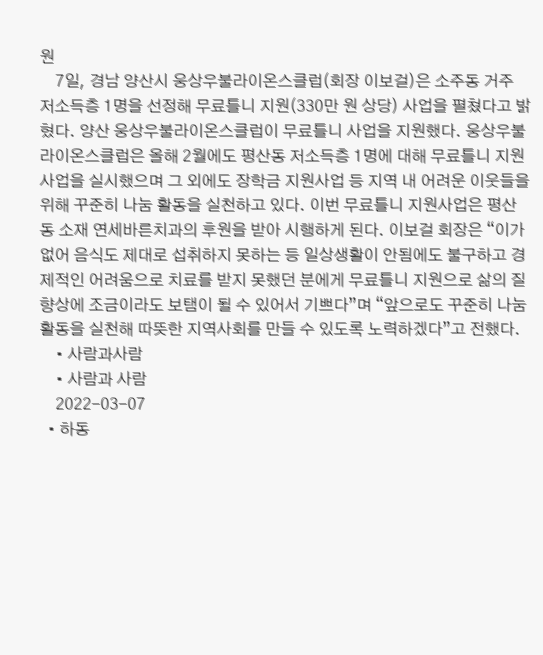원
    7일, 경남 양산시 웅상우불라이온스클럽(회장 이보걸)은 소주동 거주 저소득층 1명을 선정해 무료틀니 지원(330만 원 상당) 사업을 펼쳤다고 밝혔다. 양산 웅상우불라이온스클럽이 무료틀니 사업을 지원했다. 웅상우불라이온스클럽은 올해 2월에도 평산동 저소득층 1명에 대해 무료틀니 지원사업을 실시했으며 그 외에도 장학금 지원사업 등 지역 내 어려운 이웃들을 위해 꾸준히 나눔 활동을 실천하고 있다. 이번 무료틀니 지원사업은 평산동 소재 연세바른치과의 후원을 받아 시행하게 된다. 이보걸 회장은 “이가 없어 음식도 제대로 섭취하지 못하는 등 일상생활이 안됨에도 불구하고 경제적인 어려움으로 치료를 받지 못했던 분에게 무료틀니 지원으로 삶의 질 향상에 조금이라도 보탬이 될 수 있어서 기쁘다”며 “앞으로도 꾸준히 나눔 활동을 실천해 따뜻한 지역사회를 만들 수 있도록 노력하겠다”고 전했다.
    • 사람과사람
    • 사람과 사람
    2022-03-07
  • 하동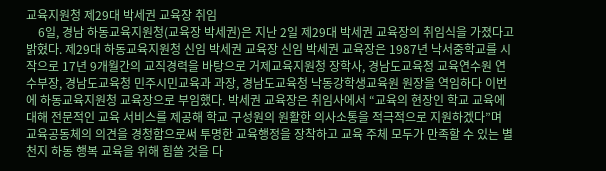교육지원청 제29대 박세권 교육장 취임
    6일, 경남 하동교육지원청(교육장 박세권)은 지난 2일 제29대 박세권 교육장의 취임식을 가졌다고 밝혔다. 제29대 하동교육지원청 신임 박세권 교육장 신임 박세권 교육장은 1987년 낙서중학교를 시작으로 17년 9개월간의 교직경력을 바탕으로 거제교육지원청 장학사, 경남도교육청 교육연수원 연수부장, 경남도교육청 민주시민교육과 과장, 경남도교육청 낙동강학생교육원 원장을 역임하다 이번에 하동교육지원청 교육장으로 부임했다. 박세권 교육장은 취임사에서 “교육의 현장인 학교 교육에 대해 전문적인 교육 서비스를 제공해 학교 구성원의 원활한 의사소통을 적극적으로 지원하겠다”며 교육공동체의 의견을 경청함으로써 투명한 교육행정을 장착하고 교육 주체 모두가 만족할 수 있는 별천지 하동 행복 교육을 위해 힘쓸 것을 다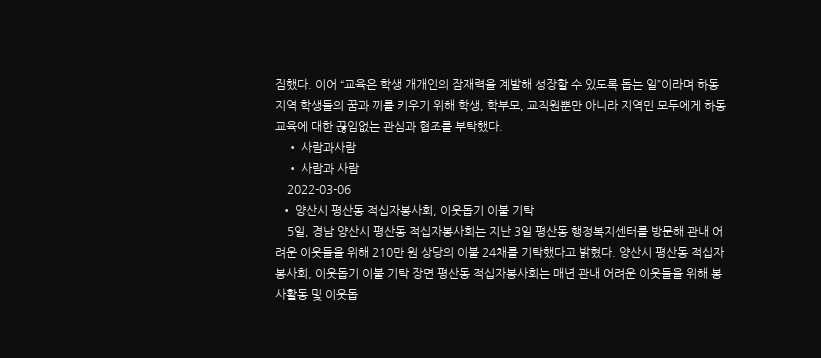짐했다. 이어 “교육은 학생 개개인의 잠재력을 계발해 성장할 수 있도록 돕는 일”이라며 하동 지역 학생들의 꿈과 끼를 키우기 위해 학생, 학부모, 교직원뿐만 아니라 지역민 모두에게 하동교육에 대한 끊임없는 관심과 협조를 부탁했다.
    • 사람과사람
    • 사람과 사람
    2022-03-06
  • 양산시 평산동 적십자봉사회, 이웃돕기 이불 기탁
    5일, 경남 양산시 평산동 적십자봉사회는 지난 3일 평산동 행정복지센터를 방문해 관내 어려운 이웃들을 위해 210만 원 상당의 이불 24채를 기탁했다고 밝혔다. 양산시 평산동 적십자봉사회, 이웃돕기 이불 기탁 장면 평산동 적십자봉사회는 매년 관내 어려운 이웃들을 위해 봉사활동 및 이웃돕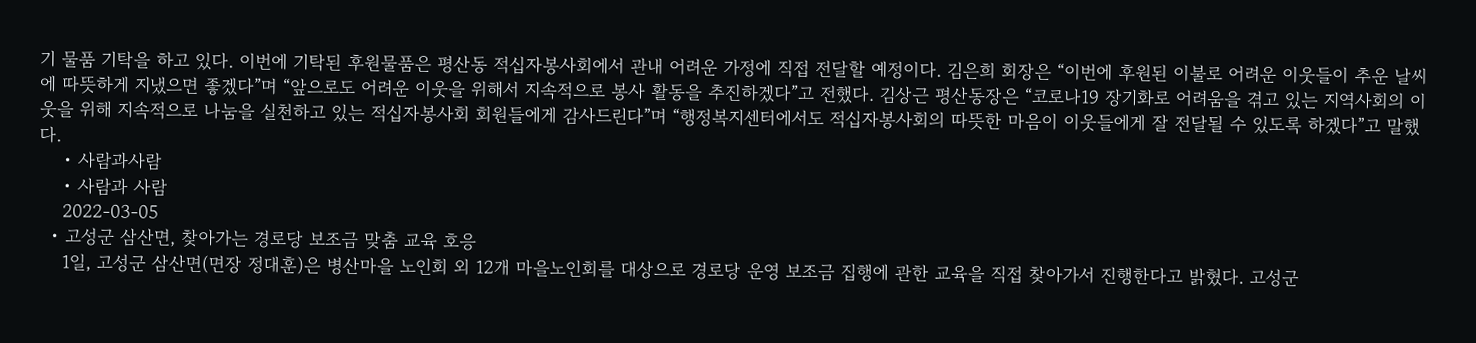기 물품 기탁을 하고 있다. 이번에 기탁된 후원물품은 평산동 적십자봉사회에서 관내 어려운 가정에 직접 전달할 예정이다. 김은희 회장은 “이번에 후원된 이불로 어려운 이웃들이 추운 날씨에 따뜻하게 지냈으면 좋겠다”며 “앞으로도 어려운 이웃을 위해서 지속적으로 봉사 활동을 추진하겠다”고 전했다. 김상근 평산동장은 “코로나19 장기화로 어려움을 겪고 있는 지역사회의 이웃을 위해 지속적으로 나눔을 실천하고 있는 적십자봉사회 회원들에게 감사드린다”며 “행정복지센터에서도 적십자봉사회의 따뜻한 마음이 이웃들에게 잘 전달될 수 있도록 하겠다”고 말했다.
    • 사람과사람
    • 사람과 사람
    2022-03-05
  • 고성군 삼산면, 찾아가는 경로당 보조금 맞춤 교육 호응
    1일, 고성군 삼산면(면장 정대훈)은 병산마을 노인회 외 12개 마을노인회를 대상으로 경로당 운영 보조금 집행에 관한 교육을 직접 찾아가서 진행한다고 밝혔다. 고성군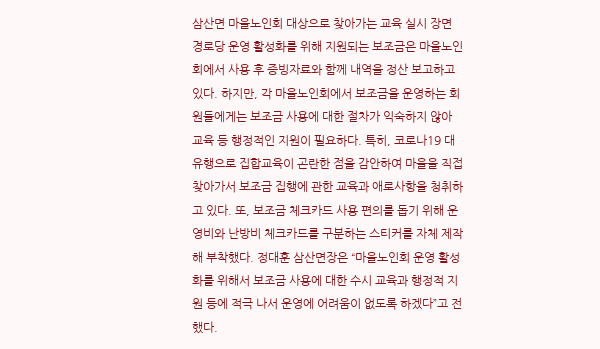삼산면 마을노인회 대상으로 찾아가는 교육 실시 장면 경로당 운영 활성화를 위해 지원되는 보조금은 마을노인회에서 사용 후 증빙자료와 함께 내역을 정산 보고하고 있다. 하지만, 각 마을노인회에서 보조금을 운영하는 회원들에게는 보조금 사용에 대한 절차가 익숙하지 않아 교육 등 행정적인 지원이 필요하다. 특히, 코로나19 대유행으로 집합교육이 곤란한 점을 감안하여 마을을 직접 찾아가서 보조금 집행에 관한 교육과 애로사항을 청취하고 있다. 또, 보조금 체크카드 사용 편의를 돕기 위해 운영비와 난방비 체크카드를 구분하는 스티커를 자체 제작해 부착했다. 정대훈 삼산면장은 “마을노인회 운영 활성화를 위해서 보조금 사용에 대한 수시 교육과 행정적 지원 등에 적극 나서 운영에 어려움이 없도록 하겠다”고 전했다.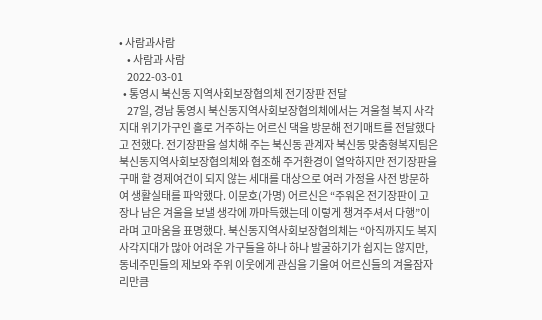• 사람과사람
    • 사람과 사람
    2022-03-01
  • 통영시 북신동 지역사회보장협의체 전기장판 전달
    27일, 경남 통영시 북신동지역사회보장협의체에서는 겨울철 복지 사각지대 위기가구인 홀로 거주하는 어르신 댁을 방문해 전기매트를 전달했다고 전했다. 전기장판을 설치해 주는 북신동 관계자 북신동 맞춤형복지팀은 북신동지역사회보장협의체와 협조해 주거환경이 열악하지만 전기장판을 구매 할 경제여건이 되지 않는 세대를 대상으로 여러 가정을 사전 방문하여 생활실태를 파악했다. 이문호(가명) 어르신은 “주워온 전기장판이 고장나 남은 겨울을 보낼 생각에 까마득했는데 이렇게 챙겨주셔서 다행”이라며 고마움을 표명했다. 북신동지역사회보장협의체는 “아직까지도 복지사각지대가 많아 어려운 가구들을 하나 하나 발굴하기가 쉽지는 않지만, 동네주민들의 제보와 주위 이웃에게 관심을 기울여 어르신들의 겨울잠자리만큼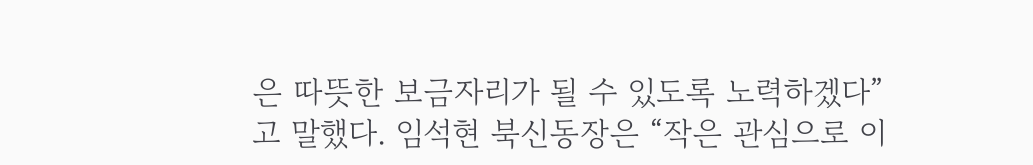은 따뜻한 보금자리가 될 수 있도록 노력하겠다”고 말했다. 임석현 북신동장은 “작은 관심으로 이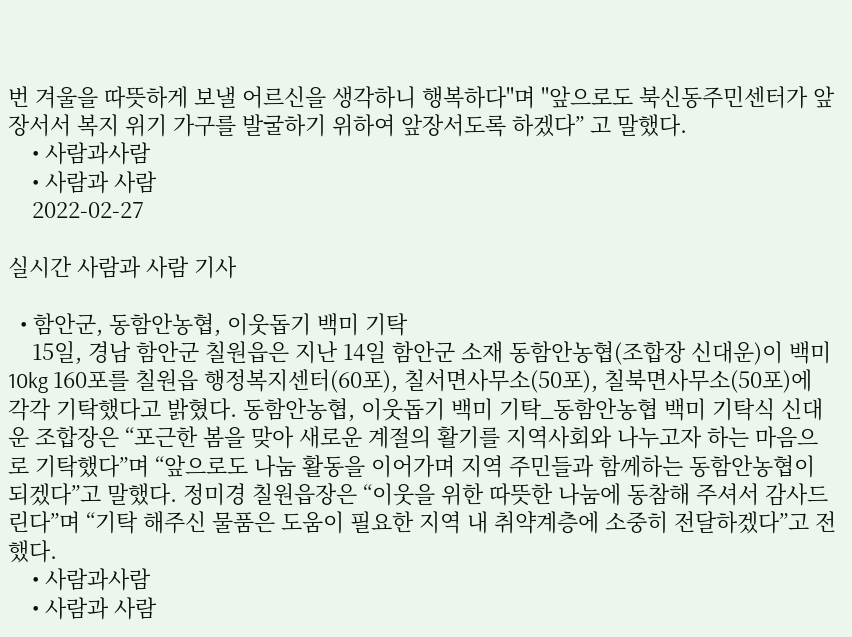번 겨울을 따뜻하게 보낼 어르신을 생각하니 행복하다"며 "앞으로도 북신동주민센터가 앞장서서 복지 위기 가구를 발굴하기 위하여 앞장서도록 하겠다” 고 말했다.
    • 사람과사람
    • 사람과 사람
    2022-02-27

실시간 사람과 사람 기사

  • 함안군, 동함안농협, 이웃돕기 백미 기탁
    15일, 경남 함안군 칠원읍은 지난 14일 함안군 소재 동함안농협(조합장 신대운)이 백미 10kg 160포를 칠원읍 행정복지센터(60포), 칠서면사무소(50포), 칠북면사무소(50포)에 각각 기탁했다고 밝혔다. 동함안농협, 이웃돕기 백미 기탁_동함안농협 백미 기탁식 신대운 조합장은 “포근한 봄을 맞아 새로운 계절의 활기를 지역사회와 나누고자 하는 마음으로 기탁했다”며 “앞으로도 나눔 활동을 이어가며 지역 주민들과 함께하는 동함안농협이 되겠다”고 말했다. 정미경 칠원읍장은 “이웃을 위한 따뜻한 나눔에 동참해 주셔서 감사드린다”며 “기탁 해주신 물품은 도움이 필요한 지역 내 취약계층에 소중히 전달하겠다”고 전했다.
    • 사람과사람
    • 사람과 사람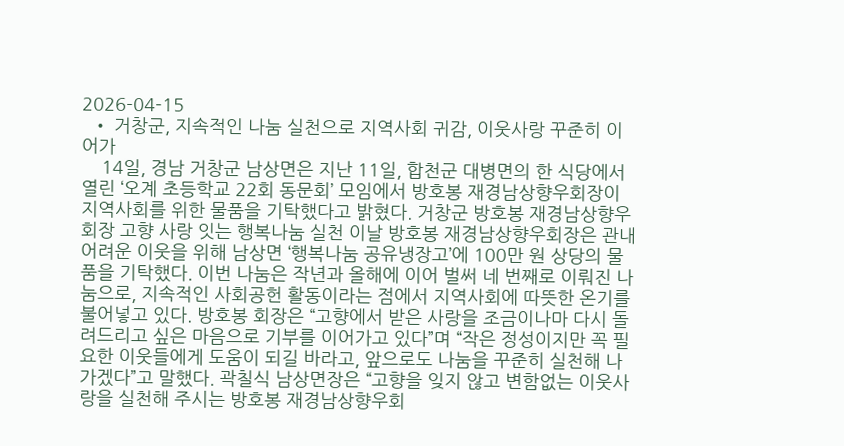2026-04-15
  • 거창군, 지속적인 나눔 실천으로 지역사회 귀감, 이웃사랑 꾸준히 이어가
    14일, 경남 거창군 남상면은 지난 11일, 합천군 대병면의 한 식당에서 열린 ‘오계 초등학교 22회 동문회’ 모임에서 방호봉 재경남상향우회장이 지역사회를 위한 물품을 기탁했다고 밝혔다. 거창군 방호봉 재경남상향우회장 고향 사랑 잇는 행복나눔 실천 이날 방호봉 재경남상향우회장은 관내 어려운 이웃을 위해 남상면 ‘행복나눔 공유냉장고’에 100만 원 상당의 물품을 기탁했다. 이번 나눔은 작년과 올해에 이어 벌써 네 번째로 이뤄진 나눔으로, 지속적인 사회공헌 활동이라는 점에서 지역사회에 따뜻한 온기를 불어넣고 있다. 방호봉 회장은 “고향에서 받은 사랑을 조금이나마 다시 돌려드리고 싶은 마음으로 기부를 이어가고 있다”며 “작은 정성이지만 꼭 필요한 이웃들에게 도움이 되길 바라고, 앞으로도 나눔을 꾸준히 실천해 나가겠다”고 말했다. 곽칠식 남상면장은 “고향을 잊지 않고 변함없는 이웃사랑을 실천해 주시는 방호봉 재경남상향우회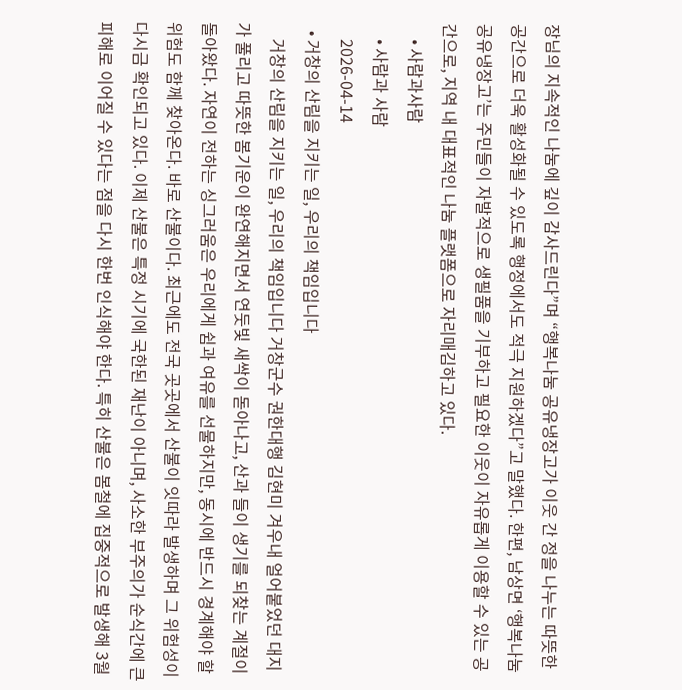장님의 지속적인 나눔에 깊이 감사드린다”며 “행복나눔 공유냉장고가 이웃 간 정을 나누는 따뜻한 공간으로 더욱 활성화될 수 있도록 행정에서도 적극 지원하겠다”고 말했다. 한편, 남상면 ‘행복나눔 공유냉장고’는 주민들이 자발적으로 생필품을 기부하고 필요한 이웃이 자유롭게 이용할 수 있는 공간으로, 지역 내 대표적인 나눔 플랫폼으로 자리매김하고 있다.
    • 사람과사람
    • 사람과 사람
    2026-04-14
  • 거창의 산림을 지키는 일, 우리의 책임입니다
    거창의 산림을 지키는 일, 우리의 책임입니다 거창군수 권한대행 김현미 겨우내 얼어붙었던 대지가 풀리고 따뜻한 봄기운이 완연해지면서 연둣빛 새싹이 돋아나고, 산과 들이 생기를 되찾는 계절이 돌아왔다. 자연이 전하는 싱그러움은 우리에게 쉼과 여유를 선물하지만, 동시에 반드시 경계해야 할 위험도 함께 찾아온다. 바로 산불이다. 최근에도 전국 곳곳에서 산불이 잇따라 발생하며 그 위험성이 다시금 확인되고 있다. 이제 산불은 특정 시기에 국한된 재난이 아니며, 사소한 부주의가 순식간에 큰 피해로 이어질 수 있다는 점을 다시 한번 인식해야 한다. 특히 산불은 봄철에 집중적으로 발생해 3월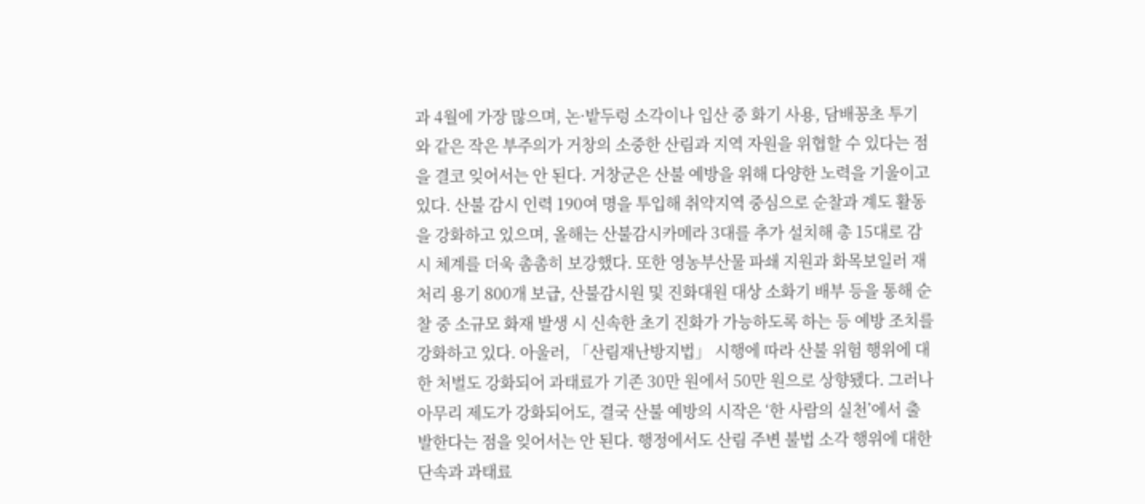과 4월에 가장 많으며, 논·밭두렁 소각이나 입산 중 화기 사용, 담배꽁초 투기와 같은 작은 부주의가 거창의 소중한 산림과 지역 자원을 위협할 수 있다는 점을 결코 잊어서는 안 된다. 거창군은 산불 예방을 위해 다양한 노력을 기울이고 있다. 산불 감시 인력 190여 명을 투입해 취약지역 중심으로 순찰과 계도 활동을 강화하고 있으며, 올해는 산불감시카메라 3대를 추가 설치해 총 15대로 감시 체계를 더욱 촘촘히 보강했다. 또한 영농부산물 파쇄 지원과 화목보일러 재처리 용기 800개 보급, 산불감시원 및 진화대원 대상 소화기 배부 등을 통해 순찰 중 소규모 화재 발생 시 신속한 초기 진화가 가능하도록 하는 등 예방 조치를 강화하고 있다. 아울러, 「산림재난방지법」 시행에 따라 산불 위험 행위에 대한 처벌도 강화되어 과태료가 기존 30만 원에서 50만 원으로 상향됐다. 그러나 아무리 제도가 강화되어도, 결국 산불 예방의 시작은 ‘한 사람의 실천’에서 출발한다는 점을 잊어서는 안 된다. 행정에서도 산림 주변 불법 소각 행위에 대한 단속과 과태료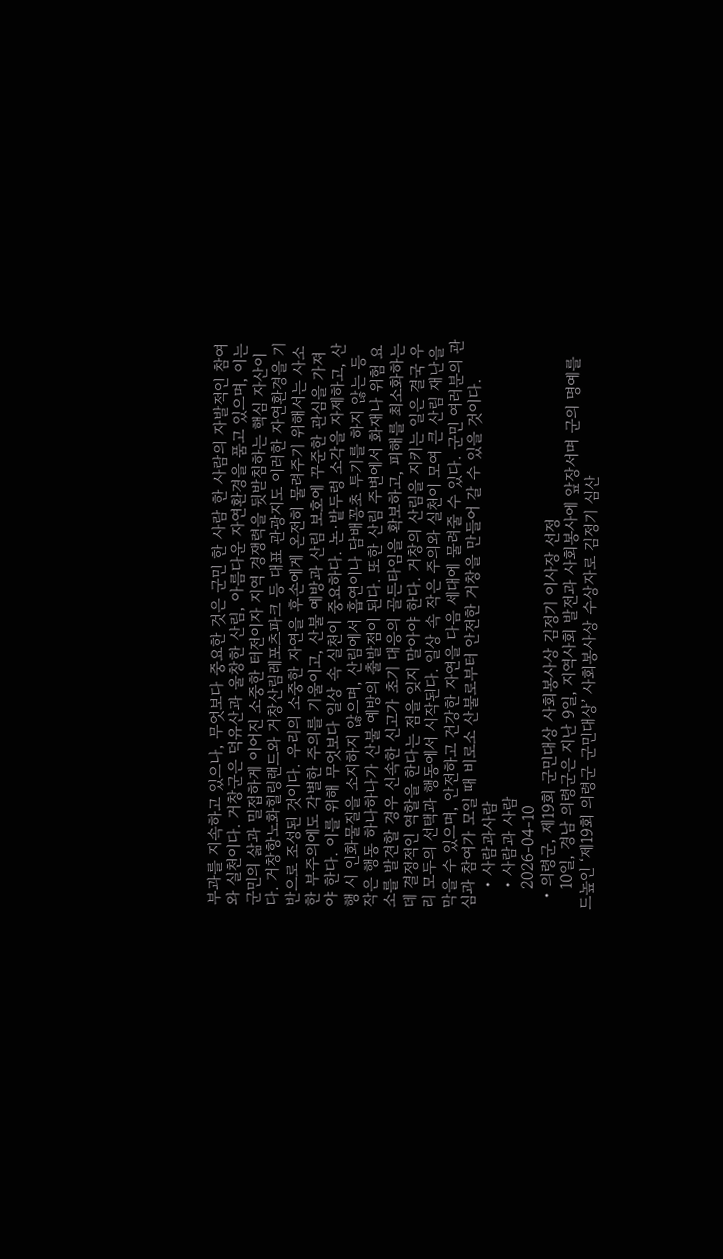부과를 지속하고 있으나, 무엇보다 중요한 것은 군민 한 사람 한 사람의 자발적인 참여와 실천이다. 거창군은 덕유산과 울창한 산림, 아름다운 자연환경을 품고 있으며, 이는 군민의 삶과 밀접하게 이어진 소중한 터전이자 지역 경쟁력을 뒷받침하는 핵심 자산이다. 거창항노화힐링랜드와 거창산림레포츠파크 등 대표 관광지도 이러한 자연환경을 기반으로 조성된 것이다. 우리의 소중한 자연을 후손에게 온전히 물려주기 위해서는 사소한 부주의에도 각별한 주의를 기울이고, 산불 예방과 산림 보호에 꾸준한 관심을 가져야 한다. 이를 위해 무엇보다 일상 속 실천이 중요하다. 논·밭두렁 소각을 자제하고, 산행 시 인화물질을 소지하지 않으며, 산림에서 흡연이나 담배꽁초 투기를 하지 않는 등 작은 행동 하나하나가 산불 예방의 출발점이 된다. 또한 산림 주변에서 화재나 위험 요소를 발견할 경우 신속한 신고가 초기 대응의 골든타임을 확보하고, 피해를 최소화하는 데 결정적인 역할을 한다는 점을 잊지 말아야 한다. 거창의 산림을 지키는 일은 결국 우리 모두의 선택과 행동에서 시작된다. 일상 속 작은 주의와 실천이 모여 큰 산림 재난을 막을 수 있으며, 안전하고 건강한 자연을 다음 세대에 물려줄 수 있다. 군민 여러분의 관심과 참여가 모일 때 비로소 산불로부터 안전한 거창을 만들어 갈 수 있을 것이다.
    • 사람과사람
    • 사람과 사람
    2026-04-10
  • 의령군, 제19회 군민대상 사회봉사상 김정기 이사장 선정
    10일, 경남 의령군은 지난 9일, 지역사회 발전과 사회봉사에 앞장서며 군의 명예를 드높인 ‘제19회 의령군 군민대상’ 사회봉사상 수상자로 김정기 심산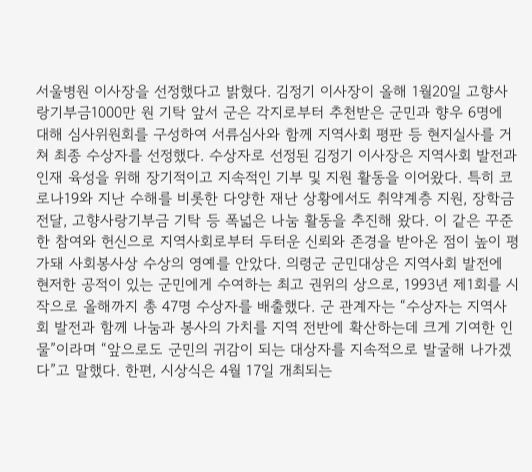서울병원 이사장을 선정했다고 밝혔다. 김정기 이사장이 올해 1월20일 고향사랑기부금1000만 원 기탁 앞서 군은 각지로부터 추천받은 군민과 향우 6명에 대해 심사위원회를 구성하여 서류심사와 함께 지역사회 평판 등 현지실사를 거쳐 최종 수상자를 선정했다. 수상자로 선정된 김정기 이사장은 지역사회 발전과 인재 육성을 위해 장기적이고 지속적인 기부 및 지원 활동을 이어왔다. 특히 코로나19와 지난 수해를 비롯한 다양한 재난 상황에서도 취약계층 지원, 장학금 전달, 고향사랑기부금 기탁 등 폭넓은 나눔 활동을 추진해 왔다. 이 같은 꾸준한 참여와 헌신으로 지역사회로부터 두터운 신뢰와 존경을 받아온 점이 높이 평가돼 사회봉사상 수상의 영예를 안았다. 의령군 군민대상은 지역사회 발전에 현저한 공적이 있는 군민에게 수여하는 최고 권위의 상으로, 1993년 제1회를 시작으로 올해까지 총 47명 수상자를 배출했다. 군 관계자는 “수상자는 지역사회 발전과 함께 나눔과 봉사의 가치를 지역 전반에 확산하는데 크게 기여한 인물”이라며 “앞으로도 군민의 귀감이 되는 대상자를 지속적으로 발굴해 나가겠다”고 말했다. 한편, 시상식은 4월 17일 개최되는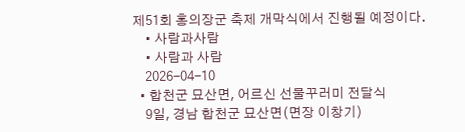제51회 홍의장군 축제 개막식에서 진행될 예정이다.
    • 사람과사람
    • 사람과 사람
    2026-04-10
  • 합천군 묘산면, 어르신 선물꾸러미 전달식
    9일, 경남 합천군 묘산면(면장 이창기)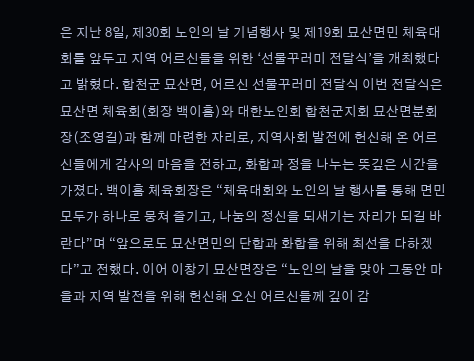은 지난 8일, 제30회 노인의 날 기념행사 및 제19회 묘산면민 체육대회를 앞두고 지역 어르신들을 위한 ‘선물꾸러미 전달식’을 개최했다고 밝혔다. 합천군 묘산면, 어르신 선물꾸러미 전달식 이번 전달식은 묘산면 체육회(회장 백이흠)와 대한노인회 합천군지회 묘산면분회장(조영길)과 함께 마련한 자리로, 지역사회 발전에 헌신해 온 어르신들에게 감사의 마음을 전하고, 화합과 정을 나누는 뜻깊은 시간을 가졌다. 백이흠 체육회장은 “체육대회와 노인의 날 행사를 통해 면민 모두가 하나로 뭉쳐 즐기고, 나눔의 정신을 되새기는 자리가 되길 바란다”며 “앞으로도 묘산면민의 단합과 화합을 위해 최선을 다하겠다”고 전했다. 이어 이창기 묘산면장은 “노인의 날을 맞아 그동안 마을과 지역 발전을 위해 헌신해 오신 어르신들께 깊이 감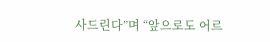사드린다”며 “앞으로도 어르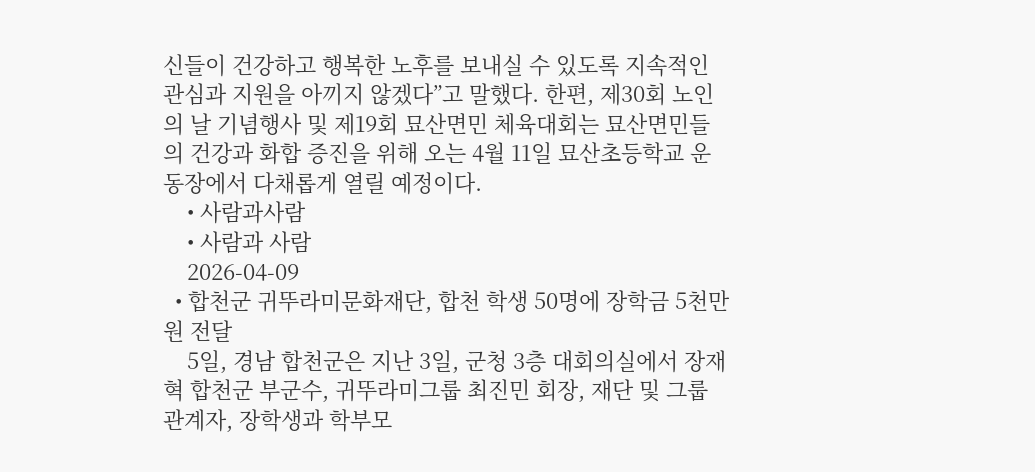신들이 건강하고 행복한 노후를 보내실 수 있도록 지속적인 관심과 지원을 아끼지 않겠다”고 말했다. 한편, 제30회 노인의 날 기념행사 및 제19회 묘산면민 체육대회는 묘산면민들의 건강과 화합 증진을 위해 오는 4월 11일 묘산초등학교 운동장에서 다채롭게 열릴 예정이다.
    • 사람과사람
    • 사람과 사람
    2026-04-09
  • 합천군 귀뚜라미문화재단, 합천 학생 50명에 장학금 5천만 원 전달
    5일, 경남 합천군은 지난 3일, 군청 3층 대회의실에서 장재혁 합천군 부군수, 귀뚜라미그룹 최진민 회장, 재단 및 그룹 관계자, 장학생과 학부모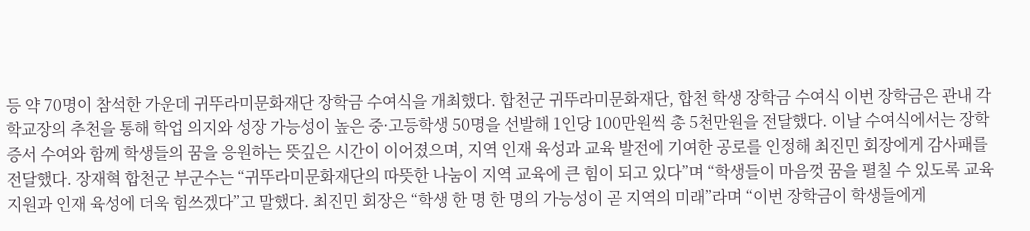등 약 70명이 참석한 가운데 귀뚜라미문화재단 장학금 수여식을 개최했다. 합천군 귀뚜라미문화재단, 합천 학생 장학금 수여식 이번 장학금은 관내 각 학교장의 추천을 통해 학업 의지와 성장 가능성이 높은 중·고등학생 50명을 선발해 1인당 100만원씩 총 5천만원을 전달했다. 이날 수여식에서는 장학증서 수여와 함께 학생들의 꿈을 응원하는 뜻깊은 시간이 이어졌으며, 지역 인재 육성과 교육 발전에 기여한 공로를 인정해 최진민 회장에게 감사패를 전달했다. 장재혁 합천군 부군수는 “귀뚜라미문화재단의 따뜻한 나눔이 지역 교육에 큰 힘이 되고 있다”며 “학생들이 마음껏 꿈을 펼칠 수 있도록 교육 지원과 인재 육성에 더욱 힘쓰겠다”고 말했다. 최진민 회장은 “학생 한 명 한 명의 가능성이 곧 지역의 미래”라며 “이번 장학금이 학생들에게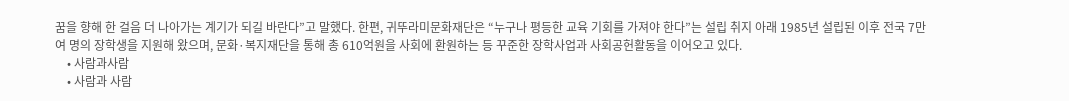꿈을 향해 한 걸음 더 나아가는 계기가 되길 바란다”고 말했다. 한편, 귀뚜라미문화재단은 “누구나 평등한 교육 기회를 가져야 한다”는 설립 취지 아래 1985년 설립된 이후 전국 7만여 명의 장학생을 지원해 왔으며, 문화·복지재단을 통해 총 610억원을 사회에 환원하는 등 꾸준한 장학사업과 사회공헌활동을 이어오고 있다.
    • 사람과사람
    • 사람과 사람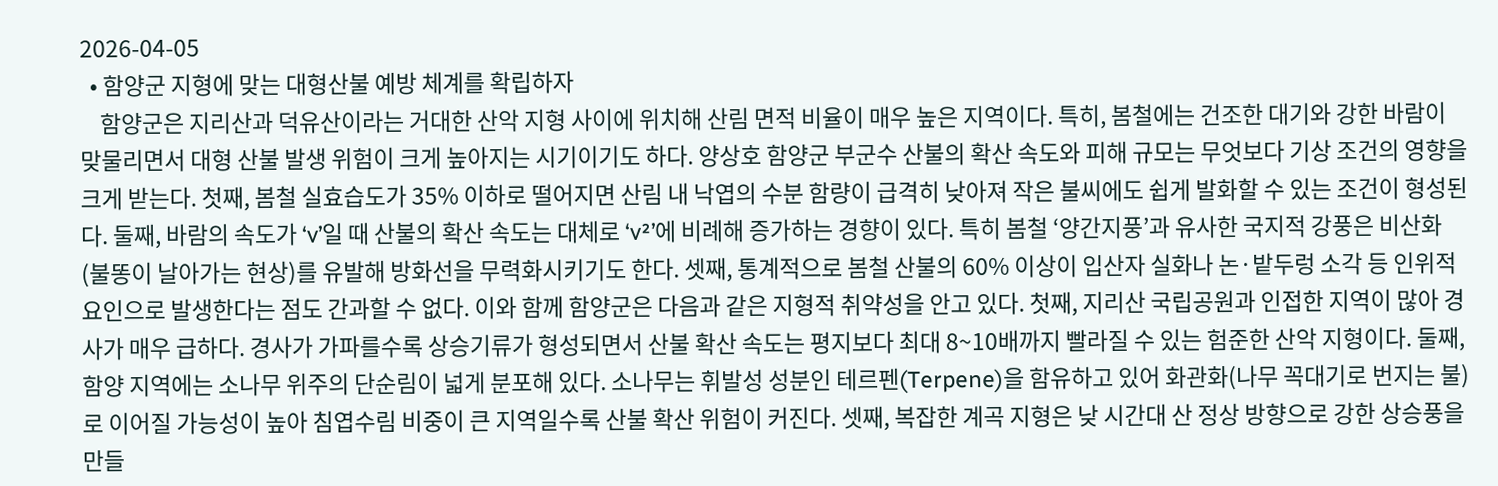2026-04-05
  • 함양군 지형에 맞는 대형산불 예방 체계를 확립하자
    함양군은 지리산과 덕유산이라는 거대한 산악 지형 사이에 위치해 산림 면적 비율이 매우 높은 지역이다. 특히, 봄철에는 건조한 대기와 강한 바람이 맞물리면서 대형 산불 발생 위험이 크게 높아지는 시기이기도 하다. 양상호 함양군 부군수 산불의 확산 속도와 피해 규모는 무엇보다 기상 조건의 영향을 크게 받는다. 첫째, 봄철 실효습도가 35% 이하로 떨어지면 산림 내 낙엽의 수분 함량이 급격히 낮아져 작은 불씨에도 쉽게 발화할 수 있는 조건이 형성된다. 둘째, 바람의 속도가 ‘v’일 때 산불의 확산 속도는 대체로 ‘v²’에 비례해 증가하는 경향이 있다. 특히 봄철 ‘양간지풍’과 유사한 국지적 강풍은 비산화(불똥이 날아가는 현상)를 유발해 방화선을 무력화시키기도 한다. 셋째, 통계적으로 봄철 산불의 60% 이상이 입산자 실화나 논·밭두렁 소각 등 인위적 요인으로 발생한다는 점도 간과할 수 없다. 이와 함께 함양군은 다음과 같은 지형적 취약성을 안고 있다. 첫째, 지리산 국립공원과 인접한 지역이 많아 경사가 매우 급하다. 경사가 가파를수록 상승기류가 형성되면서 산불 확산 속도는 평지보다 최대 8~10배까지 빨라질 수 있는 험준한 산악 지형이다. 둘째, 함양 지역에는 소나무 위주의 단순림이 넓게 분포해 있다. 소나무는 휘발성 성분인 테르펜(Terpene)을 함유하고 있어 화관화(나무 꼭대기로 번지는 불)로 이어질 가능성이 높아 침엽수림 비중이 큰 지역일수록 산불 확산 위험이 커진다. 셋째, 복잡한 계곡 지형은 낮 시간대 산 정상 방향으로 강한 상승풍을 만들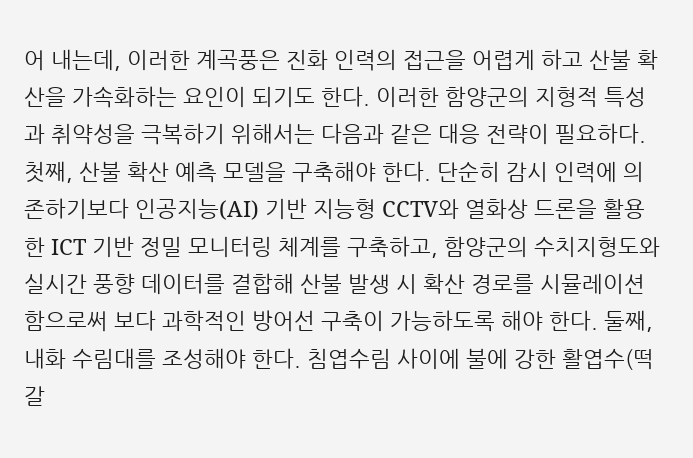어 내는데, 이러한 계곡풍은 진화 인력의 접근을 어렵게 하고 산불 확산을 가속화하는 요인이 되기도 한다. 이러한 함양군의 지형적 특성과 취약성을 극복하기 위해서는 다음과 같은 대응 전략이 필요하다. 첫째, 산불 확산 예측 모델을 구축해야 한다. 단순히 감시 인력에 의존하기보다 인공지능(AI) 기반 지능형 CCTV와 열화상 드론을 활용한 ICT 기반 정밀 모니터링 체계를 구축하고, 함양군의 수치지형도와 실시간 풍향 데이터를 결합해 산불 발생 시 확산 경로를 시뮬레이션함으로써 보다 과학적인 방어선 구축이 가능하도록 해야 한다. 둘째, 내화 수림대를 조성해야 한다. 침엽수림 사이에 불에 강한 활엽수(떡갈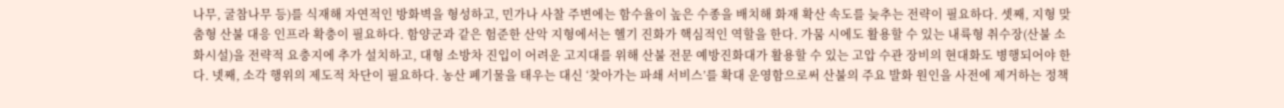나무, 굴참나무 등)를 식재해 자연적인 방화벽을 형성하고, 민가나 사찰 주변에는 함수율이 높은 수종을 배치해 화재 확산 속도를 늦추는 전략이 필요하다. 셋째, 지형 맞춤형 산불 대응 인프라 확충이 필요하다. 함양군과 같은 험준한 산악 지형에서는 헬기 진화가 핵심적인 역할을 한다. 가뭄 시에도 활용할 수 있는 내륙형 취수장(산불 소화시설)을 전략적 요충지에 추가 설치하고, 대형 소방차 진입이 어려운 고지대를 위해 산불 전문 예방진화대가 활용할 수 있는 고압 수관 장비의 현대화도 병행되어야 한다. 넷째, 소각 행위의 제도적 차단이 필요하다. 농산 폐기물을 태우는 대신 ‘찾아가는 파쇄 서비스’를 확대 운영함으로써 산불의 주요 발화 원인을 사전에 제거하는 정책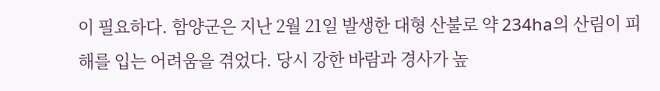이 필요하다. 함양군은 지난 2월 21일 발생한 대형 산불로 약 234ha의 산림이 피해를 입는 어려움을 겪었다. 당시 강한 바람과 경사가 높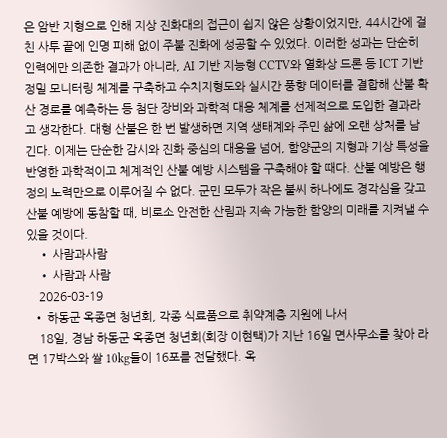은 암반 지형으로 인해 지상 진화대의 접근이 쉽지 않은 상황이었지만, 44시간에 걸친 사투 끝에 인명 피해 없이 주불 진화에 성공할 수 있었다. 이러한 성과는 단순히 인력에만 의존한 결과가 아니라, AI 기반 지능형 CCTV와 열화상 드론 등 ICT 기반 정밀 모니터링 체계를 구축하고 수치지형도와 실시간 풍향 데이터를 결합해 산불 확산 경로를 예측하는 등 첨단 장비와 과학적 대응 체계를 선제적으로 도입한 결과라고 생각한다. 대형 산불은 한 번 발생하면 지역 생태계와 주민 삶에 오랜 상처를 남긴다. 이제는 단순한 감시와 진화 중심의 대응을 넘어, 함양군의 지형과 기상 특성을 반영한 과학적이고 체계적인 산불 예방 시스템을 구축해야 할 때다. 산불 예방은 행정의 노력만으로 이루어질 수 없다. 군민 모두가 작은 불씨 하나에도 경각심을 갖고 산불 예방에 동참할 때, 비로소 안전한 산림과 지속 가능한 함양의 미래를 지켜낼 수 있을 것이다.
    • 사람과사람
    • 사람과 사람
    2026-03-19
  • 하동군 옥종면 청년회, 각종 식료품으로 취약계층 지원에 나서
    18일, 경남 하동군 옥종면 청년회(회장 이현택)가 지난 16일 면사무소를 찾아 라면 17박스와 쌀 10kg들이 16포를 전달했다. 옥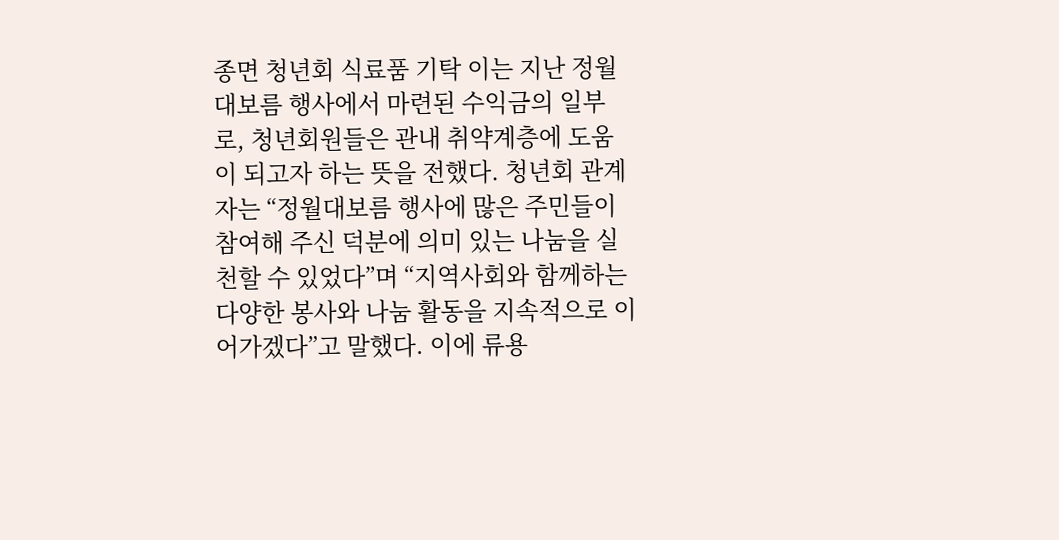종면 청년회 식료품 기탁 이는 지난 정월대보름 행사에서 마련된 수익금의 일부로, 청년회원들은 관내 취약계층에 도움이 되고자 하는 뜻을 전했다. 청년회 관계자는 “정월대보름 행사에 많은 주민들이 참여해 주신 덕분에 의미 있는 나눔을 실천할 수 있었다”며 “지역사회와 함께하는 다양한 봉사와 나눔 활동을 지속적으로 이어가겠다”고 말했다. 이에 류용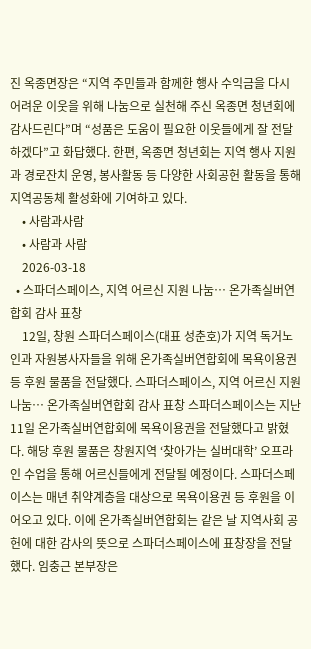진 옥종면장은 “지역 주민들과 함께한 행사 수익금을 다시 어려운 이웃을 위해 나눔으로 실천해 주신 옥종면 청년회에 감사드린다”며 “성품은 도움이 필요한 이웃들에게 잘 전달하겠다”고 화답했다. 한편, 옥종면 청년회는 지역 행사 지원과 경로잔치 운영, 봉사활동 등 다양한 사회공헌 활동을 통해 지역공동체 활성화에 기여하고 있다.
    • 사람과사람
    • 사람과 사람
    2026-03-18
  • 스파더스페이스, 지역 어르신 지원 나눔… 온가족실버연합회 감사 표창
    12일, 창원 스파더스페이스(대표 성춘호)가 지역 독거노인과 자원봉사자들을 위해 온가족실버연합회에 목욕이용권 등 후원 물품을 전달했다. 스파더스페이스, 지역 어르신 지원 나눔… 온가족실버연합회 감사 표창 스파더스페이스는 지난 11일 온가족실버연합회에 목욕이용권을 전달했다고 밝혔다. 해당 후원 물품은 창원지역 ‘찾아가는 실버대학’ 오프라인 수업을 통해 어르신들에게 전달될 예정이다. 스파더스페이스는 매년 취약계층을 대상으로 목욕이용권 등 후원을 이어오고 있다. 이에 온가족실버연합회는 같은 날 지역사회 공헌에 대한 감사의 뜻으로 스파더스페이스에 표창장을 전달했다. 임충근 본부장은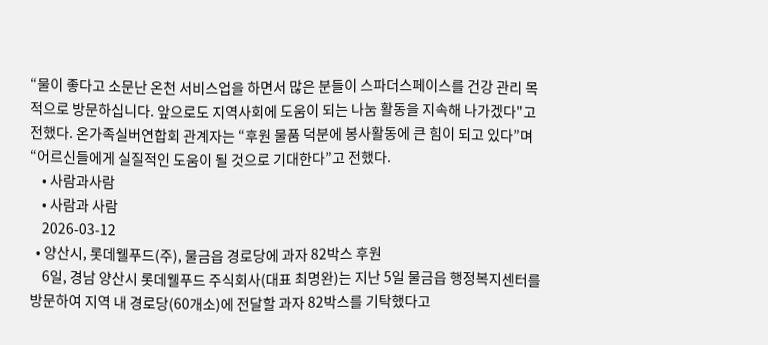“물이 좋다고 소문난 온천 서비스업을 하면서 많은 분들이 스파더스페이스를 건강 관리 목적으로 방문하십니다. 앞으로도 지역사회에 도움이 되는 나눔 활동을 지속해 나가겠다"고 전했다. 온가족실버연합회 관계자는 “후원 물품 덕분에 봉사활동에 큰 힘이 되고 있다”며 “어르신들에게 실질적인 도움이 될 것으로 기대한다”고 전했다.
    • 사람과사람
    • 사람과 사람
    2026-03-12
  • 양산시, 롯데웰푸드(주), 물금읍 경로당에 과자 82박스 후원
    6일, 경남 양산시 롯데웰푸드 주식회사(대표 최명완)는 지난 5일 물금읍 행정복지센터를 방문하여 지역 내 경로당(60개소)에 전달할 과자 82박스를 기탁했다고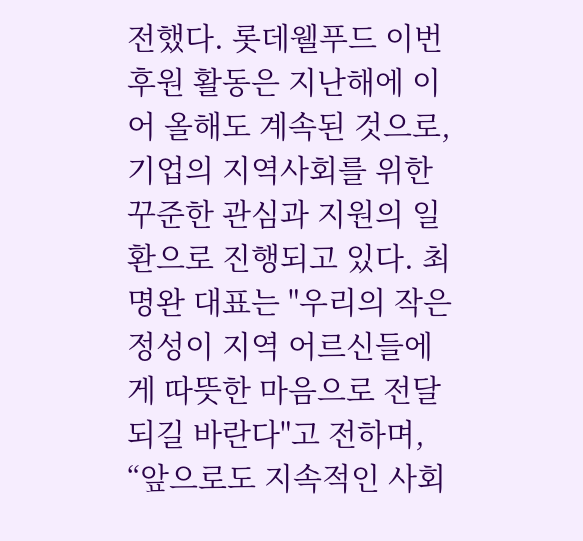전했다. 롯데웰푸드 이번 후원 활동은 지난해에 이어 올해도 계속된 것으로, 기업의 지역사회를 위한 꾸준한 관심과 지원의 일환으로 진행되고 있다. 최명완 대표는 "우리의 작은 정성이 지역 어르신들에게 따뜻한 마음으로 전달되길 바란다"고 전하며, “앞으로도 지속적인 사회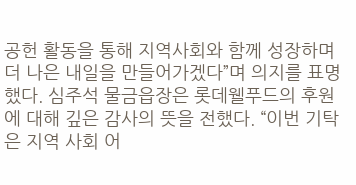공헌 활동을 통해 지역사회와 함께 성장하며 더 나은 내일을 만들어가겠다”며 의지를 표명했다. 심주석 물금읍장은 롯데웰푸드의 후원에 대해 깊은 감사의 뜻을 전했다. “이번 기탁은 지역 사회 어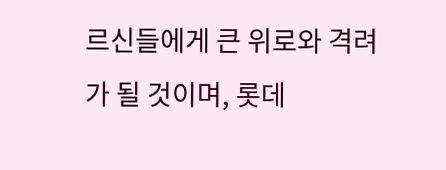르신들에게 큰 위로와 격려가 될 것이며, 롯데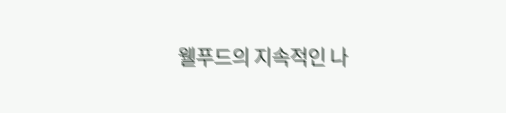웰푸드의 지속적인 나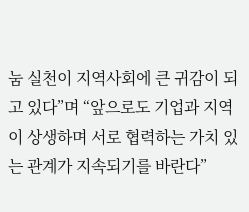눔 실천이 지역사회에 큰 귀감이 되고 있다”며 “앞으로도 기업과 지역이 상생하며 서로 협력하는 가치 있는 관계가 지속되기를 바란다”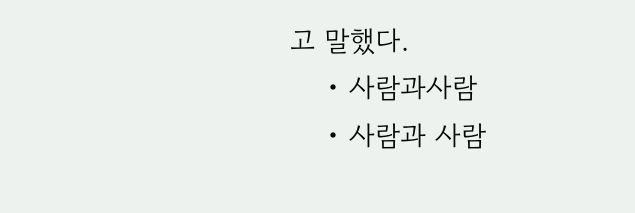고 말했다.
    • 사람과사람
    • 사람과 사람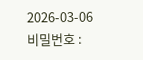2026-03-06
비밀번호 :